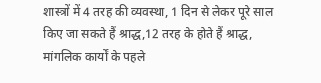शास्त्रों में 4 तरह की व्यवस्था, 1 दिन से लेकर पूरे साल किए जा सकते हैं श्राद्ध,12 तरह के होते हैं श्राद्ध, मांगलिक कार्यों के पहले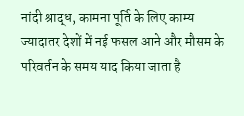नांदी श्राद्ध, कामना पूर्ति के लिए काम्य
ज्यादातर देशों में नई फसल आने और मौसम के परिवर्तन के समय याद किया जाता है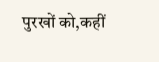पुरखों को,कहीं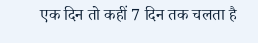एक दिन तो कहीं 7 दिन तक चलता है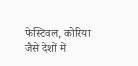फेस्टिवल, कोरिया जैसे देशों में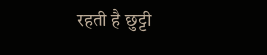रहती है छुट्टी